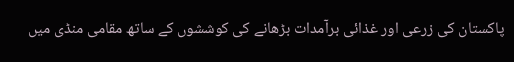پاکستان کی زرعی اور غذائی برآمدات بڑھانے کی کوششوں کے ساتھ مقامی منڈی میں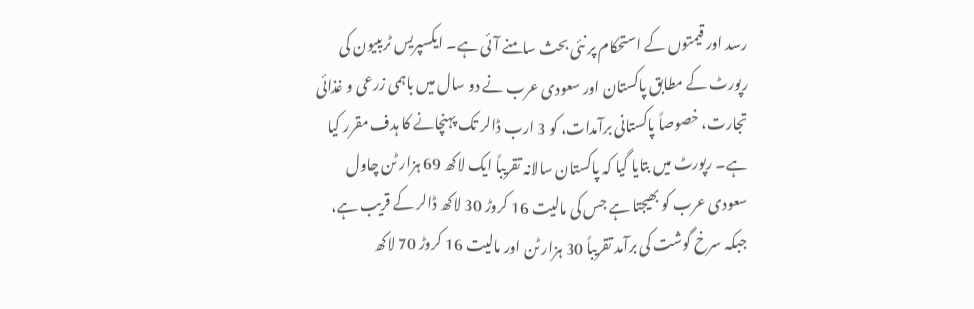رسد اور قیمتوں کے استحکام پر نئی بحث سامنے آئی ہے۔ ایکسپریس ٹریبیون کی رپورٹ کے مطابق پاکستان اور سعودی عرب نے دو سال میں باہمی زرعی و غذائی تجارت، خصوصاً پاکستانی برآمدات، کو 3 ارب ڈالر تک پہنچانے کا ہدف مقرر کیا ہے۔ رپورٹ میں بتایا گیا کہ پاکستان سالانہ تقریباً ایک لاکھ 69 ہزار ٹن چاول سعودی عرب کو بھیجتا ہے جس کی مالیت 16 کروڑ 30 لاکھ ڈالر کے قریب ہے، جبکہ سرخ گوشت کی برآمد تقریباً 30 ہزار ٹن اور مالیت 16 کروڑ 70 لاکھ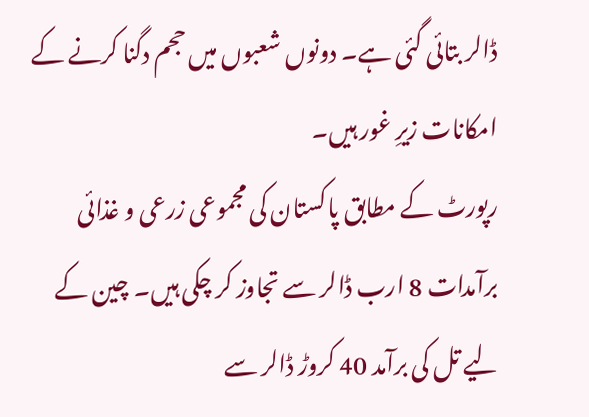ڈالر بتائی گئی ہے۔ دونوں شعبوں میں حجم دگنا کرنے کے امکانات زیرِ غور ہیں۔
رپورٹ کے مطابق پاکستان کی مجموعی زرعی و غذائی برآمدات 8 ارب ڈالر سے تجاوز کر چکی ہیں۔ چین کے لیے تل کی برآمد 40 کروڑ ڈالر سے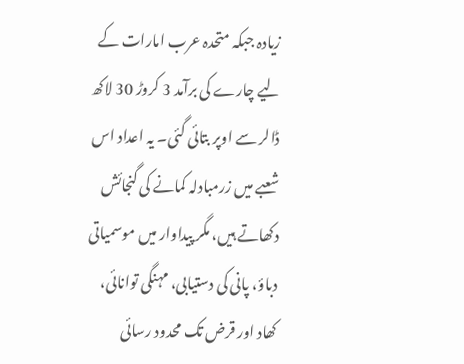زیادہ جبکہ متحدہ عرب امارات کے لیے چارے کی برآمد 3 کروڑ 30 لاکھ ڈالر سے اوپر بتائی گئی۔ یہ اعداد اس شعبے میں زرمبادلہ کمانے کی گنجائش دکھاتے ہیں، مگر پیداوار میں موسمیاتی دباؤ، پانی کی دستیابی، مہنگی توانائی، کھاد اور قرض تک محدود رسائی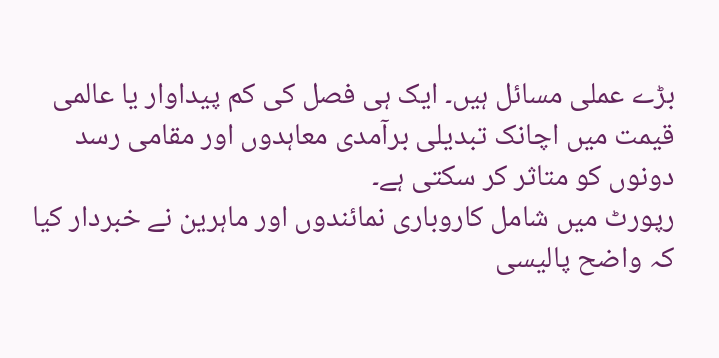بڑے عملی مسائل ہیں۔ ایک ہی فصل کی کم پیداوار یا عالمی قیمت میں اچانک تبدیلی برآمدی معاہدوں اور مقامی رسد دونوں کو متاثر کر سکتی ہے۔
رپورٹ میں شامل کاروباری نمائندوں اور ماہرین نے خبردار کیا کہ واضح پالیسی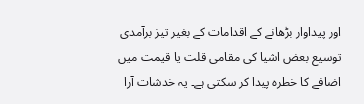اور پیداوار بڑھانے کے اقدامات کے بغیر تیز برآمدی توسیع بعض اشیا کی مقامی قلت یا قیمت میں اضافے کا خطرہ پیدا کر سکتی ہے۔ یہ خدشات آرا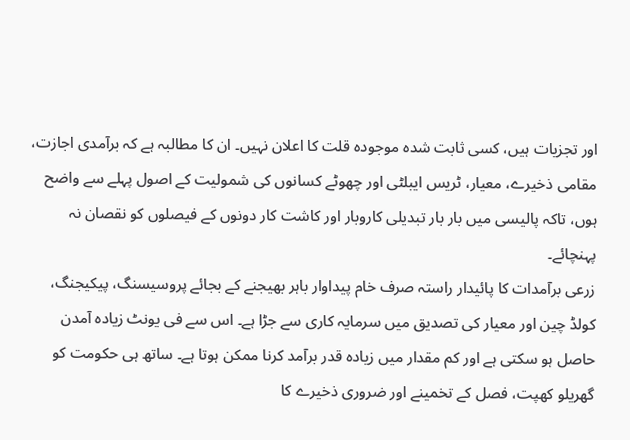اور تجزیات ہیں، کسی ثابت شدہ موجودہ قلت کا اعلان نہیں۔ ان کا مطالبہ ہے کہ برآمدی اجازت، مقامی ذخیرے، معیار، ٹریس ایبلٹی اور چھوٹے کسانوں کی شمولیت کے اصول پہلے سے واضح ہوں، تاکہ پالیسی میں بار بار تبدیلی کاروبار اور کاشت کار دونوں کے فیصلوں کو نقصان نہ پہنچائے۔
زرعی برآمدات کا پائیدار راستہ صرف خام پیداوار باہر بھیجنے کے بجائے پروسیسنگ، پیکیجنگ، کولڈ چین اور معیار کی تصدیق میں سرمایہ کاری سے جڑا ہے۔ اس سے فی یونٹ زیادہ آمدن حاصل ہو سکتی ہے اور کم مقدار میں زیادہ قدر برآمد کرنا ممکن ہوتا ہے۔ ساتھ ہی حکومت کو گھریلو کھپت، فصل کے تخمینے اور ضروری ذخیرے کا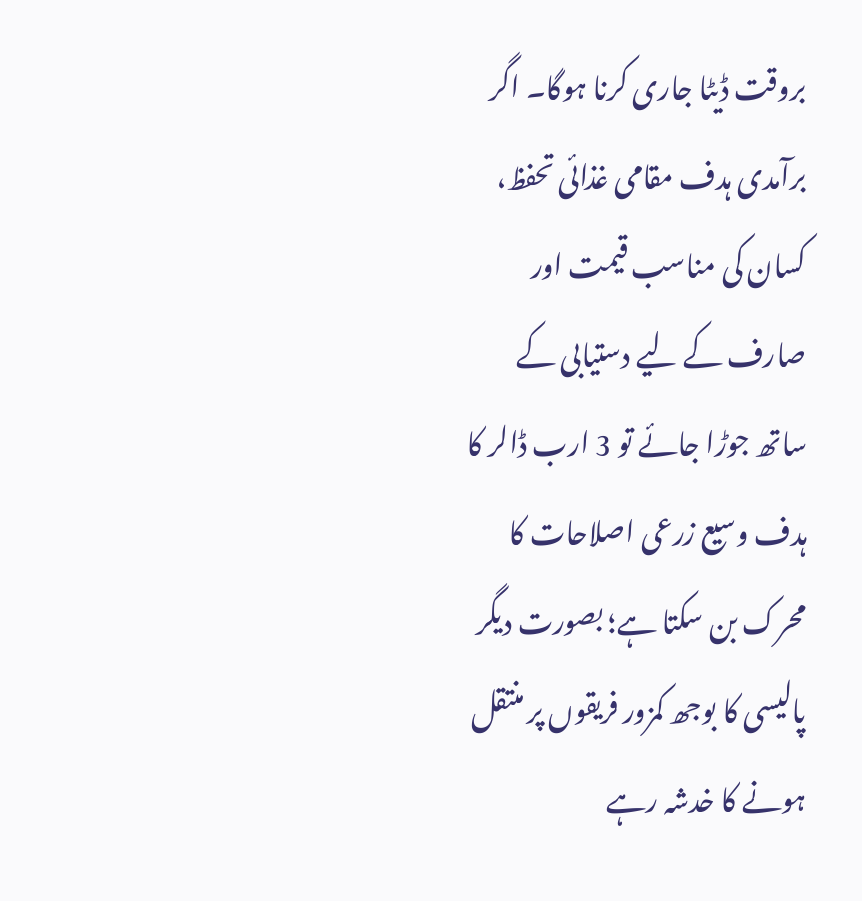بروقت ڈیٹا جاری کرنا ہوگا۔ اگر برآمدی ہدف مقامی غذائی تحفظ، کسان کی مناسب قیمت اور صارف کے لیے دستیابی کے ساتھ جوڑا جائے تو 3 ارب ڈالر کا ہدف وسیع زرعی اصلاحات کا محرک بن سکتا ہے؛ بصورت دیگر پالیسی کا بوجھ کمزور فریقوں پر منتقل ہونے کا خدشہ رہے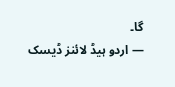گا۔
— اردو ہیڈ لائنز ڈیسک